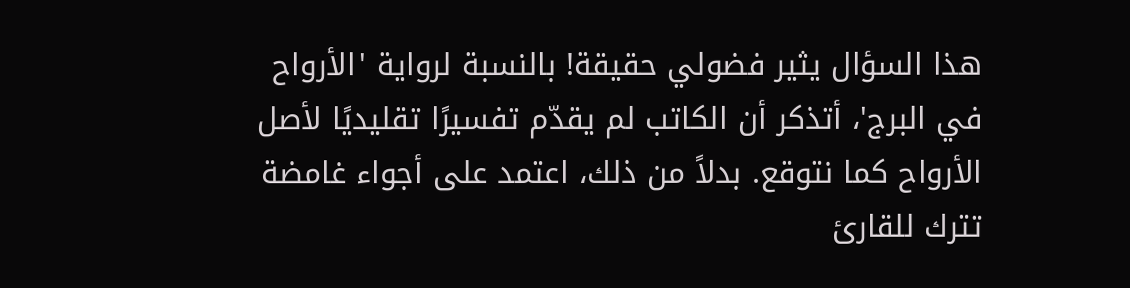هذا السؤال يثير فضولي حقيقة! بالنسبة لرواية 'الأرواح في البرج'، أتذكر أن الكاتب لم يقدّم تفسيرًا تقليديًا لأصل الأرواح كما نتوقع. بدلاً من ذلك، اعتمد على أجواء غامضة تترك للقارئ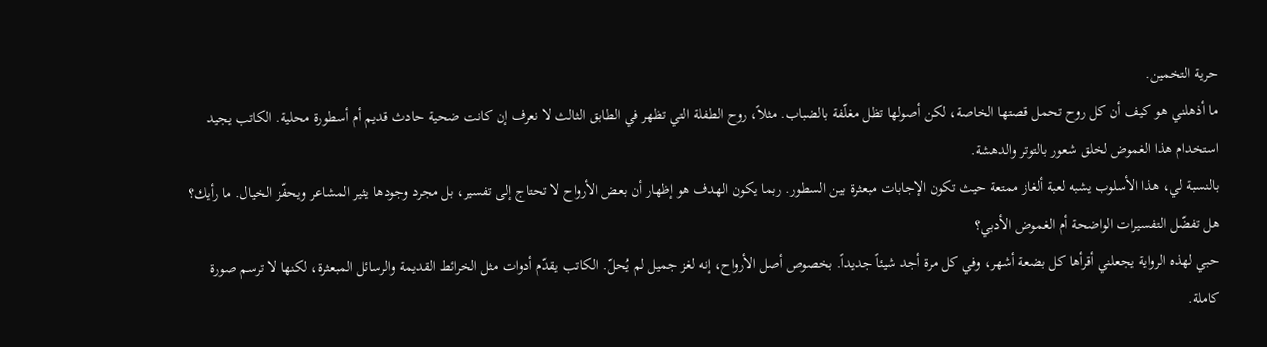حرية التخمين.
ما أذهلني هو كيف أن كل روح تحمل قصتها الخاصة، لكن أصولها تظل مغلّفة بالضباب. مثلاً، روح الطفلة التي تظهر في الطابق الثالث لا نعرف إن كانت ضحية حادث قديم أم أسطورة محلية. الكاتب يجيد استخدام هذا الغموض لخلق شعور بالتوتر والدهشة.
بالنسبة لي، هذا الأسلوب يشبه لعبة ألغاز ممتعة حيث تكون الإجابات مبعثرة بين السطور. ربما يكون الهدف هو إظهار أن بعض الأرواح لا تحتاج إلى تفسير، بل مجرد وجودها يثير المشاعر ويحفّز الخيال. ما رأيك؟ هل تفضّل التفسيرات الواضحة أم الغموض الأدبي؟
حبي لهذه الرواية يجعلني أقرأها كل بضعة أشهر، وفي كل مرة أجد شيئاً جديداً. بخصوص أصل الأرواح، إنه لغز جميل لم يُحلّ. الكاتب يقدّم أدوات مثل الخرائط القديمة والرسائل المبعثرة، لكنها لا ترسم صورة كاملة.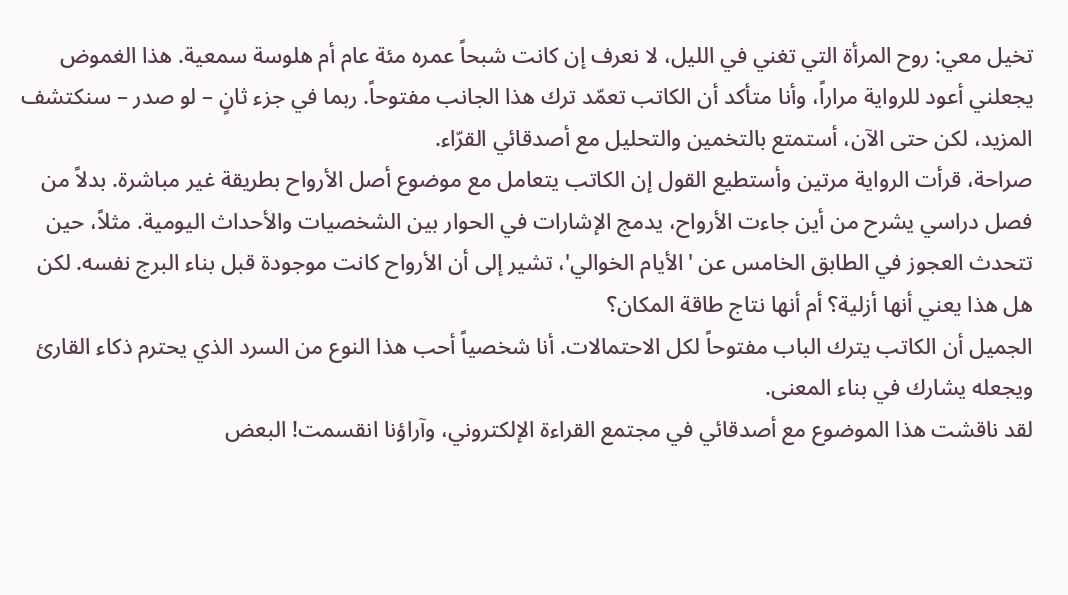تخيل معي: روح المرأة التي تغني في الليل، لا نعرف إن كانت شبحاً عمره مئة عام أم هلوسة سمعية. هذا الغموض يجعلني أعود للرواية مراراً، وأنا متأكد أن الكاتب تعمّد ترك هذا الجانب مفتوحاً. ربما في جزء ثانٍ – لو صدر – سنكتشف المزيد، لكن حتى الآن، أستمتع بالتخمين والتحليل مع أصدقائي القرّاء.
صراحة، قرأت الرواية مرتين وأستطيع القول إن الكاتب يتعامل مع موضوع أصل الأرواح بطريقة غير مباشرة. بدلاً من فصل دراسي يشرح من أين جاءت الأرواح، يدمج الإشارات في الحوار بين الشخصيات والأحداث اليومية. مثلاً، حين تتحدث العجوز في الطابق الخامس عن 'الأيام الخوالي'، تشير إلى أن الأرواح كانت موجودة قبل بناء البرج نفسه. لكن هل هذا يعني أنها أزلية؟ أم أنها نتاج طاقة المكان؟
الجميل أن الكاتب يترك الباب مفتوحاً لكل الاحتمالات. أنا شخصياً أحب هذا النوع من السرد الذي يحترم ذكاء القارئ ويجعله يشارك في بناء المعنى.
لقد ناقشت هذا الموضوع مع أصدقائي في مجتمع القراءة الإلكتروني، وآراؤنا انقسمت! البعض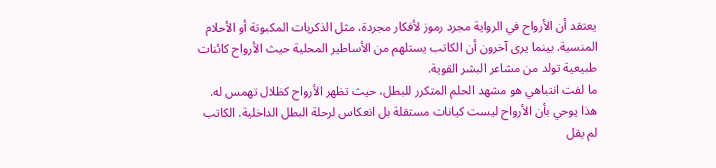يعتقد أن الأرواح في الرواية مجرد رموز لأفكار مجردة، مثل الذكريات المكبوتة أو الأحلام المنسية. بينما يرى آخرون أن الكاتب يستلهم من الأساطير المحلية حيث الأرواح كائنات طبيعية تولد من مشاعر البشر القوية.
ما لفت انتباهي هو مشهد الحلم المتكرر للبطل، حيث تظهر الأرواح كظلال تهمس له. هذا يوحي بأن الأرواح ليست كيانات مستقلة بل انعكاس لرحلة البطل الداخلية. الكاتب لم يقل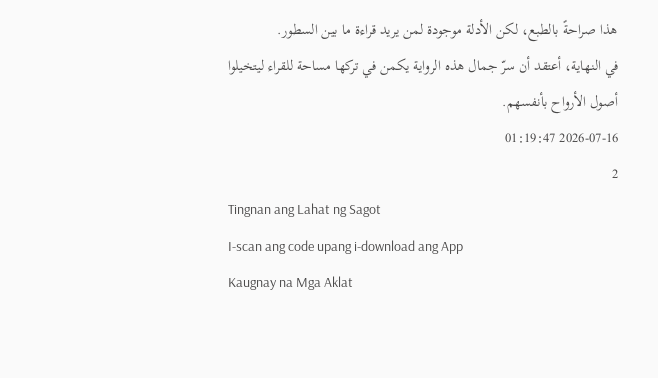هذا صراحةً بالطبع، لكن الأدلة موجودة لمن يريد قراءة ما بين السطور.
في النهاية، أعتقد أن سرّ جمال هذه الرواية يكمن في تركها مساحة للقراء ليتخيلوا أصول الأرواح بأنفسهم.
2026-07-16 01:19:47
2
Tingnan ang Lahat ng Sagot
I-scan ang code upang i-download ang App
Kaugnay na Mga Aklat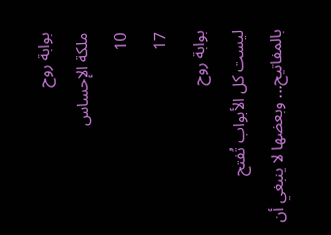بوابة روح
ملكة الإحساس
10
17
بوابة روح
ليست كل الأبواب تُفتح بالمفاتيح... وبعضها لا ينبغي أن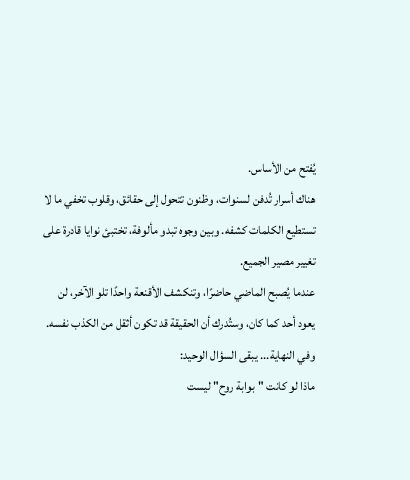يُفتح من الأساس.
هناك أسرار تُدفن لسنوات، وظنون تتحول إلى حقائق، وقلوب تخفي ما لا تستطيع الكلمات كشفه. وبين وجوه تبدو مألوفة، تختبئ نوايا قادرة على تغيير مصير الجميع.
عندما يُصبح الماضي حاضرًا، وتنكشف الأقنعة واحدًا تلو الآخر، لن يعود أحد كما كان، وستُدرك أن الحقيقة قد تكون أثقل من الكذب نفسه.
وفي النهاية... يبقى السؤال الوحيد:
ماذا لو كانت "بوابة روح" ليست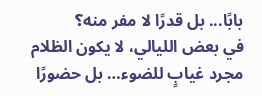بابًا... بل قدرًا لا مفر منه؟
في بعض الليالي، لا يكون الظلام مجرد غيابٍ للضوء… بل حضورًا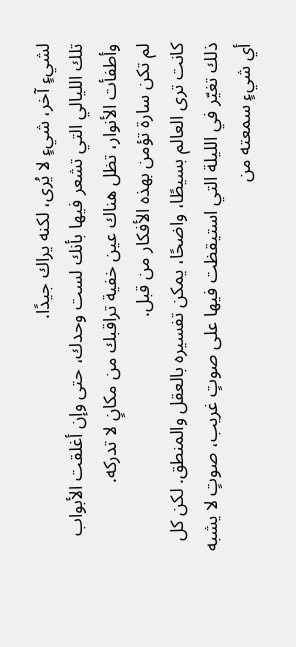لشيءٍ آخر، شيءٍ لا يُرى، لكنه يراك جيدًا.
تلك الليالي التي تشعر فيها بأنك لست وحدك، حتى وإن أغلقت الأبواب وأطفأت الأنوار، تظل هناك عين خفية تراقبك من مكانٍ لا تدركه.
لم تكن سارة تؤمن بهذه الأفكار من قبل.
كانت ترى العالم بسيطًا، واضحًا، يمكن تفسيره بالعقل والمنطق. لكن كل ذلك تغيّر في الليلة التي استيقظت فيها على صوتٍ غريب، صوتٍ لا يشبه أي شيءٍ سمعته من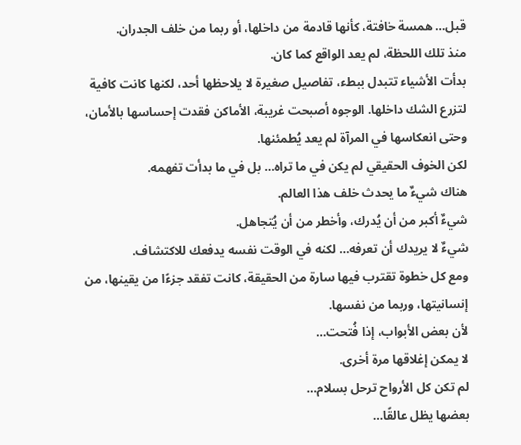قبل… همسة خافتة، كأنها قادمة من داخلها، أو ربما من خلف الجدران.
منذ تلك اللحظة، لم يعد الواقع كما كان.
بدأت الأشياء تتبدل ببطء، تفاصيل صغيرة لا يلاحظها أحد، لكنها كانت كافية لتزرع الشك داخلها. الوجوه أصبحت غريبة، الأماكن فقدت إحساسها بالأمان، وحتى انعكاسها في المرآة لم يعد يُطمئنها.
لكن الخوف الحقيقي لم يكن في ما تراه… بل في ما بدأت تفهمه.
هناك شيءٌ ما يحدث خلف هذا العالم.
شيءٌ أكبر من أن يُدرك، وأخطر من أن يُتجاهل.
شيءٌ لا يريدك أن تعرفه… لكنه في الوقت نفسه يدفعك للاكتشاف.
ومع كل خطوة تقترب فيها سارة من الحقيقة، كانت تفقد جزءًا من يقينها، من إنسانيتها، وربما من نفسها.
لأن بعض الأبواب، إذا فُتحت…
لا يمكن إغلاقها مرة أخرى.
لم تكن كل الأرواح ترحل بسلام…
بعضها يظل عالقًا…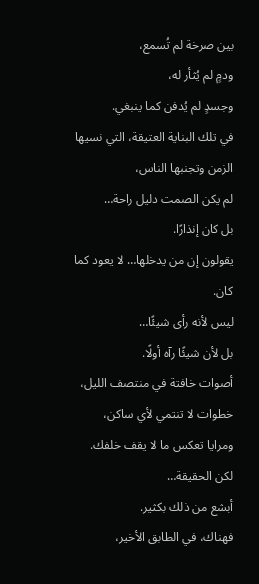بين صرخة لم تُسمع،
ودمٍ لم يُثأر له،
وجسدٍ لم يُدفن كما ينبغي.
في تلك البناية العتيقة، التي نسيها الزمن وتجنبها الناس،
لم يكن الصمت دليل راحة…
بل كان إنذارًا.
يقولون إن من يدخلها… لا يعود كما كان.
ليس لأنه رأى شيئًا…
بل لأن شيئًا رآه أولًا.
أصوات خافتة في منتصف الليل،
خطوات لا تنتمي لأي ساكن،
ومرايا تعكس ما لا يقف خلفك.
لكن الحقيقة…
أبشع من ذلك بكثير.
فهناك، في الطابق الأخير،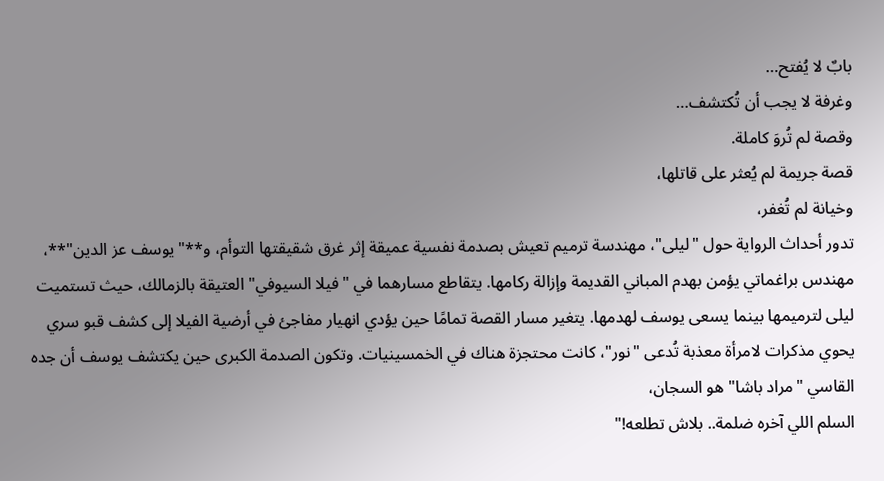بابٌ لا يُفتح…
وغرفة لا يجب أن تُكتشف…
وقصة لم تُروَ كاملة.
قصة جريمة لم يُعثر على قاتلها،
وخيانة لم تُغفر،
تدور أحداث الرواية حول "ليلى"، مهندسة ترميم تعيش بصدمة نفسية عميقة إثر غرق شقيقتها التوأم، و**"يوسف عز الدين"**، مهندس براغماتي يؤمن بهدم المباني القديمة وإزالة ركامها. يتقاطع مسارهما في "فيلا السيوفي" العتيقة بالزمالك، حيث تستميت ليلى لترميمها بينما يسعى يوسف لهدمها. يتغير مسار القصة تمامًا حين يؤدي انهيار مفاجئ في أرضية الفيلا إلى كشف قبو سري يحوي مذكرات لامرأة معذبة تُدعى "نور"، كانت محتجزة هناك في الخمسينيات. وتكون الصدمة الكبرى حين يكتشف يوسف أن جده القاسي "مراد باشا" هو السجان،
السلم اللي آخره ضلمة.. بلاش تطلعه!"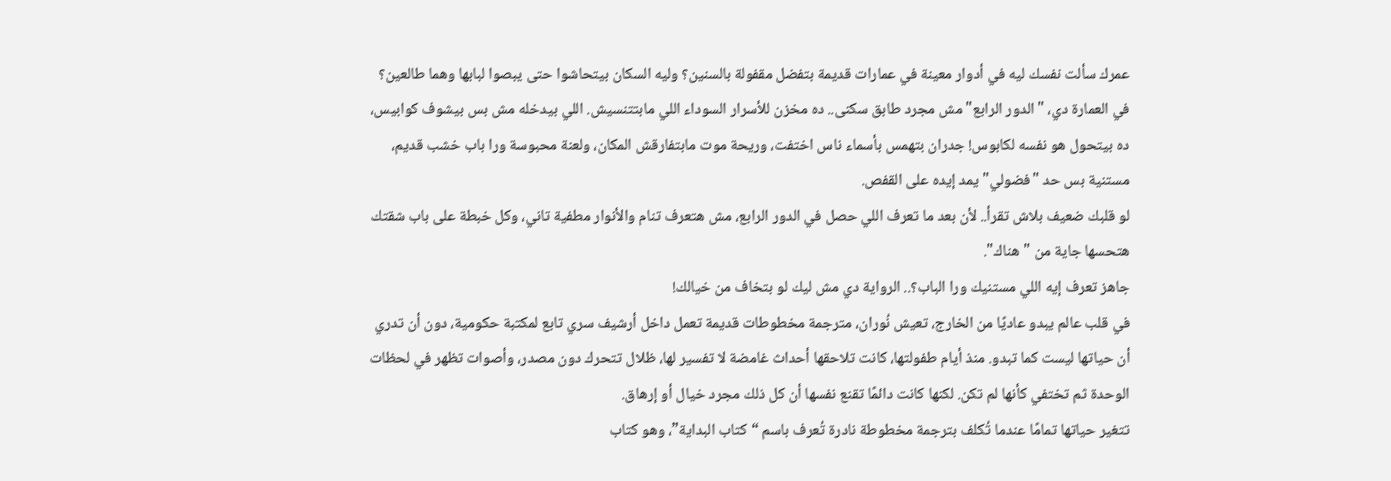عمرك سألت نفسك ليه في أدوار معينة في عمارات قديمة بتفضل مقفولة بالسنين؟ وليه السكان بيتحاشوا حتى يبصوا لبابها وهما طالعين؟
في العمارة دي، "الدور الرابع" مش مجرد طابق سكنى.. ده مخزن للأسرار السوداء اللي مابتتنسيش. اللي بيدخله مش بس بيشوف كوابيس، ده بيتحول هو نفسه لكابوس! جدران بتهمس بأسماء ناس اختفت، وريحة موت مابتفارقش المكان، ولعنة محبوسة ورا باب خشب قديم، مستنية بس حد "فضولي" يمد إيده على القفص.
لو قلبك ضعيف بلاش تقرأ.. لأن بعد ما تعرف اللي حصل في الدور الرابع، مش هتعرف تنام والأنوار مطفية تاني، وكل خبطة على باب شقتك هتحسها جاية من "هناك".
جاهز تعرف إيه اللي مستنيك ورا الباب؟.. الرواية دي مش ليك لو بتخاف من خيالك!
في قلب عالم يبدو عاديًا من الخارج، تعيش نُوران، مترجمة مخطوطات قديمة تعمل داخل أرشيف سري تابع لمكتبة حكومية، دون أن تدري أن حياتها ليست كما تبدو. منذ أيام طفولتها، كانت تلاحقها أحداث غامضة لا تفسير لها، ظلال تتحرك دون مصدر، وأصوات تظهر في لحظات الوحدة ثم تختفي كأنها لم تكن. لكنها كانت دائمًا تقنع نفسها أن كل ذلك مجرد خيال أو إرهاق.
تتغير حياتها تمامًا عندما تُكلف بترجمة مخطوطة نادرة تُعرف باسم “كتاب البداية”، وهو كتاب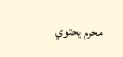محرم يحتوي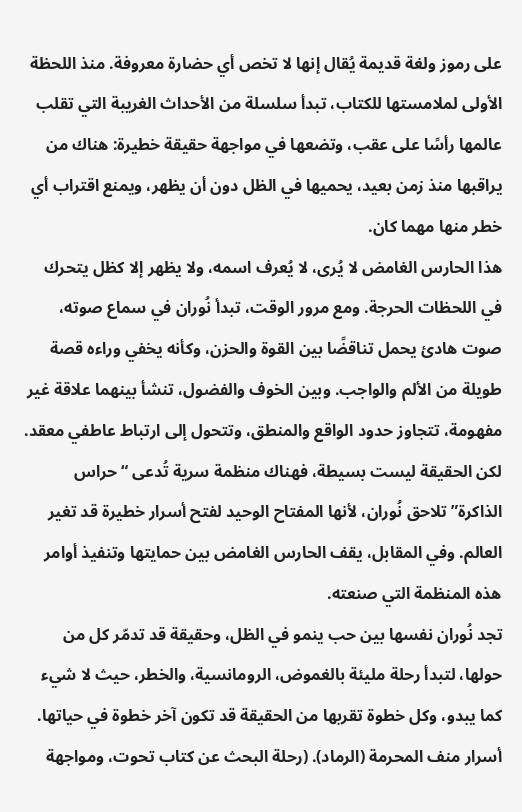على رموز ولغة قديمة يُقال إنها لا تخص أي حضارة معروفة. منذ اللحظة الأولى لملامستها للكتاب، تبدأ سلسلة من الأحداث الغريبة التي تقلب عالمها رأسًا على عقب، وتضعها في مواجهة حقيقة خطيرة: هناك من يراقبها منذ زمن بعيد، يحميها في الظل دون أن يظهر، ويمنع اقتراب أي خطر منها مهما كان.
هذا الحارس الغامض لا يُرى، لا يُعرف اسمه، ولا يظهر إلا كظل يتحرك في اللحظات الحرجة. ومع مرور الوقت، تبدأ نُوران في سماع صوته، صوت هادئ يحمل تناقضًا بين القوة والحزن، وكأنه يخفي وراءه قصة طويلة من الألم والواجب. وبين الخوف والفضول، تنشأ بينهما علاقة غير مفهومة، تتجاوز حدود الواقع والمنطق، وتتحول إلى ارتباط عاطفي معقد.
لكن الحقيقة ليست بسيطة، فهناك منظمة سرية تُدعى “حراس الذاكرة” تلاحق نُوران، لأنها المفتاح الوحيد لفتح أسرار خطيرة قد تغير العالم. وفي المقابل، يقف الحارس الغامض بين حمايتها وتنفيذ أوامر هذه المنظمة التي صنعته.
تجد نُوران نفسها بين حب ينمو في الظل، وحقيقة قد تدمّر كل من حولها، لتبدأ رحلة مليئة بالغموض، الرومانسية، والخطر، حيث لا شيء كما يبدو، وكل خطوة تقربها من الحقيقة قد تكون آخر خطوة في حياتها.
أسرار منف المحرمة (الرماد). (رحلة البحث عن كتاب تحوت، ومواجهة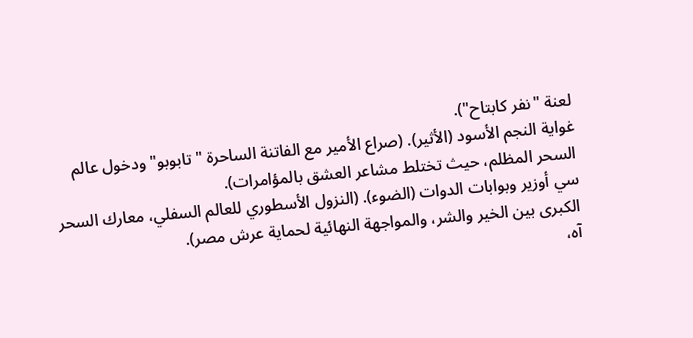لعنة "نفر كابتاح").
غواية النجم الأسود (الأثير). (صراع الأمير مع الفاتنة الساحرة "تابوبو" ودخول عالم السحر المظلم، حيث تختلط مشاعر العشق بالمؤامرات).
سي أوزير وبوابات الدوات (الضوء). (النزول الأسطوري للعالم السفلي، معارك السحر الكبرى بين الخير والشر، والمواجهة النهائية لحماية عرش مصر).
آه،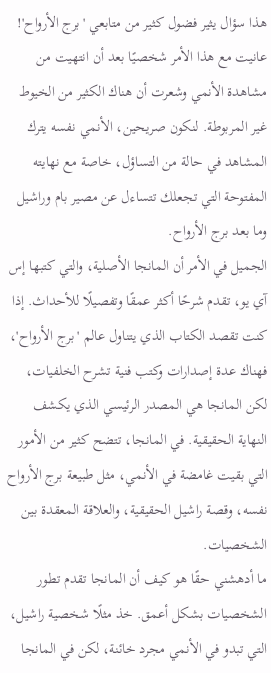هذا سؤال يثير فضول كثير من متابعي 'برج الأرواح'! عانيت مع هذا الأمر شخصيًا بعد أن انتهيت من مشاهدة الأنمي وشعرت أن هناك الكثير من الخيوط غير المربوطة. لنكون صريحين، الأنمي نفسه يترك المشاهد في حالة من التساؤل، خاصة مع نهايته المفتوحة التي تجعلك تتساءل عن مصير بام وراشيل وما بعد برج الأرواح.
الجميل في الأمر أن المانجا الأصلية، والتي كتبها إس آي يو، تقدم شرحًا أكثر عمقًا وتفصيلًا للأحداث. إذا كنت تقصد الكتاب الذي يتناول عالم 'برج الأرواح'، فهناك عدة إصدارات وكتب فنية تشرح الخلفيات، لكن المانجا هي المصدر الرئيسي الذي يكشف النهاية الحقيقية. في المانجا، تتضح كثير من الأمور التي بقيت غامضة في الأنمي، مثل طبيعة برج الأرواح نفسه، وقصة راشيل الحقيقية، والعلاقة المعقدة بين الشخصيات.
ما أدهشني حقًا هو كيف أن المانجا تقدم تطور الشخصيات بشكل أعمق. خذ مثلًا شخصية راشيل، التي تبدو في الأنمي مجرد خائنة، لكن في المانجا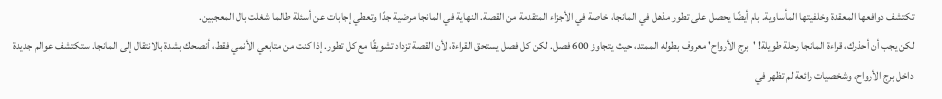تكتشف دوافعها المعقدة وخلفيتها المأساوية. بام أيضًا يحصل على تطور مذهل في المانجا، خاصة في الأجزاء المتقدمة من القصة. النهاية في المانجا مرضية جدًا وتعطي إجابات عن أسئلة طالما شغلت بال المعجبين.
لكن يجب أن أحذرك، قراءة المانجا رحلة طويلة! 'برج الأرواح' معروف بطوله الممتد، حيث يتجاوز 600 فصل. لكن كل فصل يستحق القراءة، لأن القصة تزداد تشويقًا مع كل تطور. إذا كنت من متابعي الأنمي فقط، أنصحك بشدة بالانتقال إلى المانجا. ستكتشف عوالم جديدة داخل برج الأرواح، وشخصيات رائعة لم تظهر في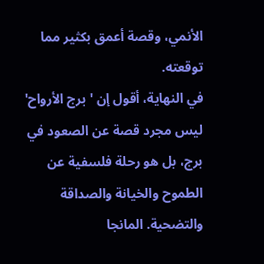الأنمي، وقصة أعمق بكثير مما توقعته.
في النهاية، أقول إن 'برج الأرواح' ليس مجرد قصة عن الصعود في برج، بل هو رحلة فلسفية عن الطموح والخيانة والصداقة والتضحية. المانجا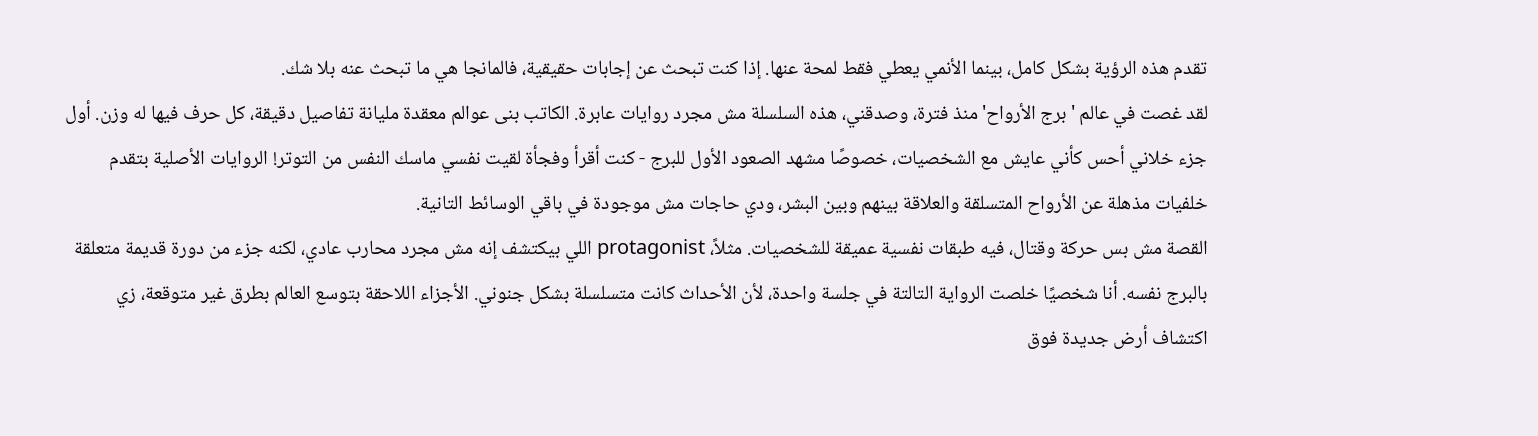تقدم هذه الرؤية بشكل كامل، بينما الأنمي يعطي فقط لمحة عنها. إذا كنت تبحث عن إجابات حقيقية، فالمانجا هي ما تبحث عنه بلا شك.
لقد غصت في عالم 'برج الأرواح' منذ فترة، وصدقني، هذه السلسلة مش مجرد روايات عابرة. الكاتب بنى عوالم معقدة مليانة تفاصيل دقيقة، كل حرف فيها له وزن. أول جزء خلاني أحس كأني عايش مع الشخصيات، خصوصًا مشهد الصعود الأول للبرج - كنت أقرأ وفجأة لقيت نفسي ماسك النفس من التوتر! الروايات الأصلية بتقدم خلفيات مذهلة عن الأرواح المتسلقة والعلاقة بينهم وبين البشر، ودي حاجات مش موجودة في باقي الوسائط التانية.
القصة مش بس حركة وقتال، فيه طبقات نفسية عميقة للشخصيات. مثلاً، protagonist اللي بيكتشف إنه مش مجرد محارب عادي، لكنه جزء من دورة قديمة متعلقة بالبرج نفسه. أنا شخصيًا خلصت الرواية التالتة في جلسة واحدة، لأن الأحداث كانت متسلسلة بشكل جنوني. الأجزاء اللاحقة بتوسع العالم بطرق غير متوقعة، زي اكتشاف أرض جديدة فوق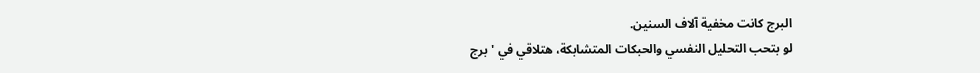البرج كانت مخفية آلاف السنين.
لو بتحب التحليل النفسي والحبكات المتشابكة، هتلاقي في 'برج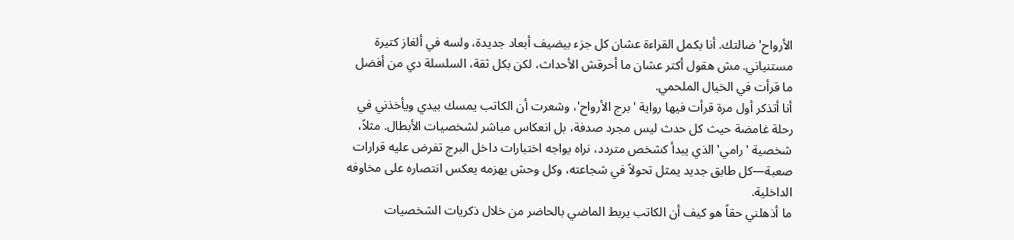الأرواح' ضالتك. أنا بكمل القراءة عشان كل جزء بيضيف أبعاد جديدة، ولسه في ألغاز كتيرة مستنياني. مش هقول أكتر عشان ما أحرقش الأحداث، لكن بكل ثقة، السلسلة دي من أفضل ما قرأت في الخيال الملحمي.
أنا أتذكر أول مرة قرأت فيها رواية 'برج الأرواح'، وشعرت أن الكاتب يمسك بيدي ويأخذني في رحلة غامضة حيث كل حدث ليس مجرد صدفة، بل انعكاس مباشر لشخصيات الأبطال. مثلاً، شخصية 'رامي' الذي يبدأ كشخص متردد، نراه يواجه اختبارات داخل البرج تفرض عليه قرارات صعبة—كل طابق جديد يمثل تحولاً في شجاعته، وكل وحش يهزمه يعكس انتصاره على مخاوفه الداخلية.
ما أذهلني حقاً هو كيف أن الكاتب يربط الماضي بالحاضر من خلال ذكريات الشخصيات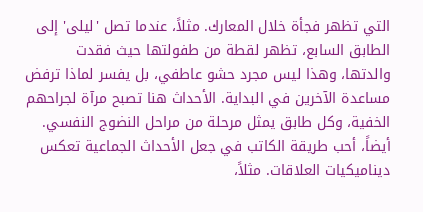التي تظهر فجأة خلال المعارك. مثلاً، عندما تصل 'ليلى' إلى الطابق السابع، تظهر لقطة من طفولتها حيث فقدت والدتها، وهذا ليس مجرد حشو عاطفي، بل يفسر لماذا ترفض مساعدة الآخرين في البداية. الأحداث هنا تصبح مرآة لجراحهم الخفية، وكل طابق يمثل مرحلة من مراحل النضوج النفسي.
أيضاً، أحب طريقة الكاتب في جعل الأحداث الجماعية تعكس ديناميكيات العلاقات. مثلاً،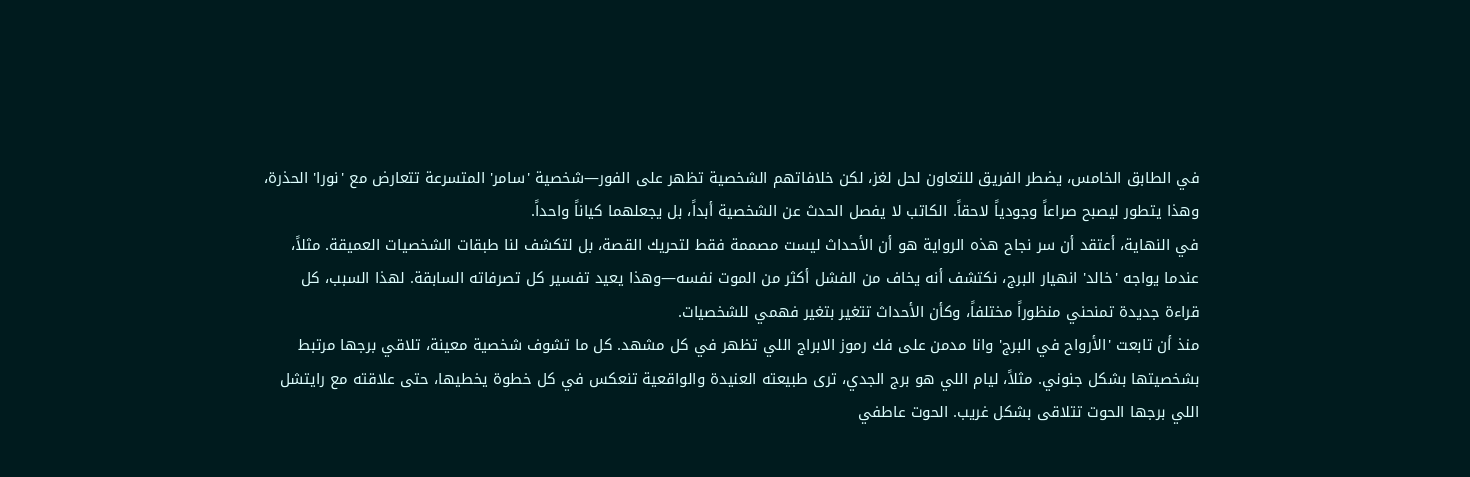في الطابق الخامس، يضطر الفريق للتعاون لحل لغز، لكن خلافاتهم الشخصية تظهر على الفور—شخصية 'سامر' المتسرعة تتعارض مع 'نورا' الحذرة، وهذا يتطور ليصبح صراعاً وجودياً لاحقاً. الكاتب لا يفصل الحدث عن الشخصية أبداً، بل يجعلهما كياناً واحداً.
في النهاية، أعتقد أن سر نجاح هذه الرواية هو أن الأحداث ليست مصممة فقط لتحريك القصة، بل لتكشف لنا طبقات الشخصيات العميقة. مثلاً، عندما يواجه 'خالد' انهيار البرج، نكتشف أنه يخاف من الفشل أكثر من الموت نفسه—وهذا يعيد تفسير كل تصرفاته السابقة. لهذا السبب، كل قراءة جديدة تمنحني منظوراً مختلفاً، وكأن الأحداث تتغير بتغير فهمي للشخصيات.
منذ أن تابعت 'الأرواح في البرج' وانا مدمن على فك رموز الابراج اللي تظهر في كل مشهد. كل ما تشوف شخصية معينة، تلاقي برجها مرتبط بشخصيتها بشكل جنوني. مثلاً، ليام اللي هو برج الجدي، ترى طبيعته العنيدة والواقعية تنعكس في كل خطوة يخطيها، حتى علاقته مع رايتشل اللي برجها الحوت تتلاقى بشكل غريب. الحوت عاطفي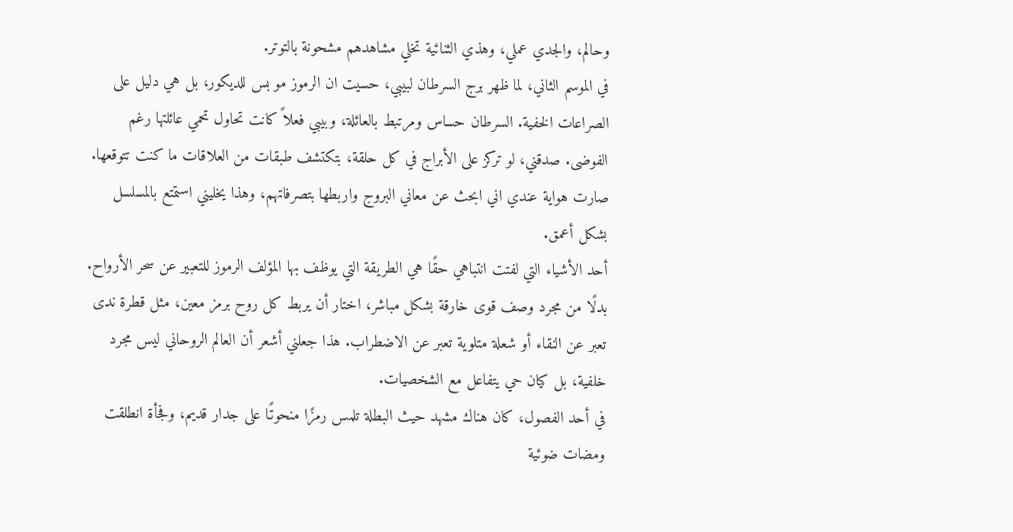وحالم، والجدي عملي، وهذي الثنائية تخلي مشاهدهم مشحونة بالتوتر.
في الموسم الثاني، لما ظهر برج السرطان لبيبي، حسيت ان الرموز مو بس للديكور، بل هي دليل على الصراعات الخفية. السرطان حساس ومرتبط بالعائلة، وبيبي فعلاً كانت تحاول تحمي عائلتها رغم الفوضى. صدقني، لو تركز على الأبراج في كل حلقة، بتكتشف طبقات من العلاقات ما كنت تتوقعها. صارت هواية عندي اني ابحث عن معاني البروج واربطها بتصرفاتهم، وهذا يخليني استمتع بالمسلسل بشكل أعمق.
أحد الأشياء التي لفتت انتباهي حقًا هي الطريقة التي يوظف بها المؤلف الرموز للتعبير عن سحر الأرواح. بدلًا من مجرد وصف قوى خارقة بشكل مباشر، اختار أن يربط كل روح برمز معين، مثل قطرة ندى تعبر عن النقاء أو شعلة متلوية تعبر عن الاضطراب. هذا جعلني أشعر أن العالم الروحاني ليس مجرد خلفية، بل كيان حي يتفاعل مع الشخصيات.
في أحد الفصول، كان هناك مشهد حيث البطلة تلمس رمزًا منحوتًا على جدار قديم، وفجأة انطلقت ومضات ضوئية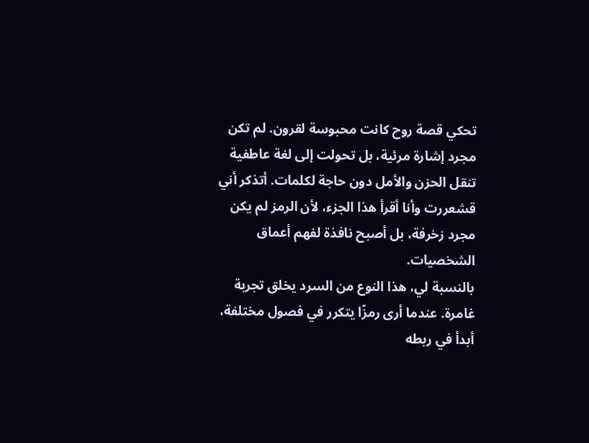تحكي قصة روح كانت محبوسة لقرون. لم تكن مجرد إشارة مرئية، بل تحولت إلى لغة عاطفية تنقل الحزن والأمل دون حاجة لكلمات. أتذكر أني قشعررت وأنا أقرأ هذا الجزء، لأن الرمز لم يكن مجرد زخرفة، بل أصبح نافذة لفهم أعماق الشخصيات.
بالنسبة لي، هذا النوع من السرد يخلق تجربة غامرة. عندما أرى رمزًا يتكرر في فصول مختلفة، أبدأ في ربطه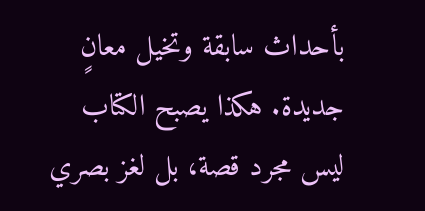بأحداث سابقة وتخيل معانٍ جديدة. هكذا يصبح الكتاب ليس مجرد قصة، بل لغز بصري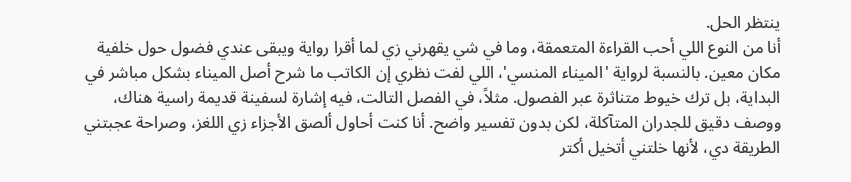ينتظر الحل.
أنا من النوع اللي أحب القراءة المتعمقة، وما في شي يقهرني زي لما أقرا رواية ويبقى عندي فضول حول خلفية مكان معين. بالنسبة لرواية 'الميناء المنسي'، اللي لفت نظري إن الكاتب ما شرح أصل الميناء بشكل مباشر في البداية، بل ترك خيوط متناثرة عبر الفصول. مثلاً، في الفصل التالت، فيه إشارة لسفينة قديمة راسية هناك، ووصف دقيق للجدران المتآكلة، لكن بدون تفسير واضح. أنا كنت أحاول ألصق الأجزاء زي اللغز، وصراحة عجبتني الطريقة دي، لأنها خلتني أتخيل أكتر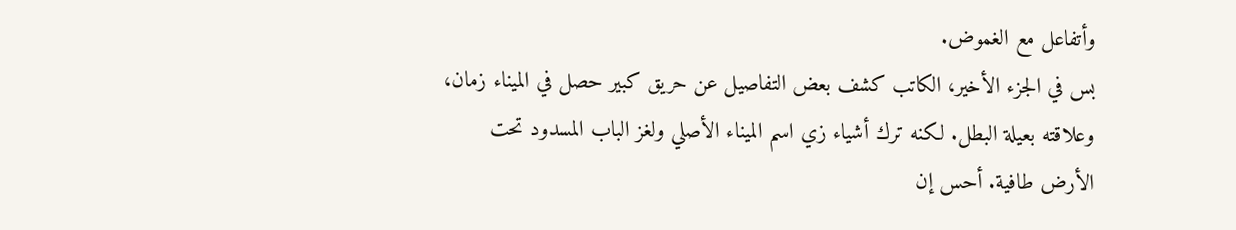وأتفاعل مع الغموض.
بس في الجزء الأخير، الكاتب كشف بعض التفاصيل عن حريق كبير حصل في الميناء زمان، وعلاقته بعيلة البطل. لكنه ترك أشياء زي اسم الميناء الأصلي ولغز الباب المسدود تحت الأرض طافية. أحس إن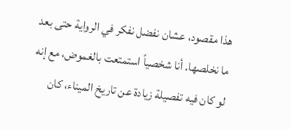هذا مقصود، عشان نفضل نفكر في الرواية حتى بعد ما نخلصها. أنا شخصياً استمتعت بالغموض، مع إنه لو كان فيه تفصيلة زيادة عن تاريخ الميناء، كان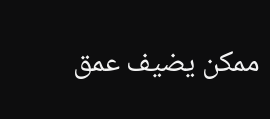ممكن يضيف عمق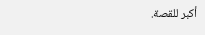أكبر للقصة.